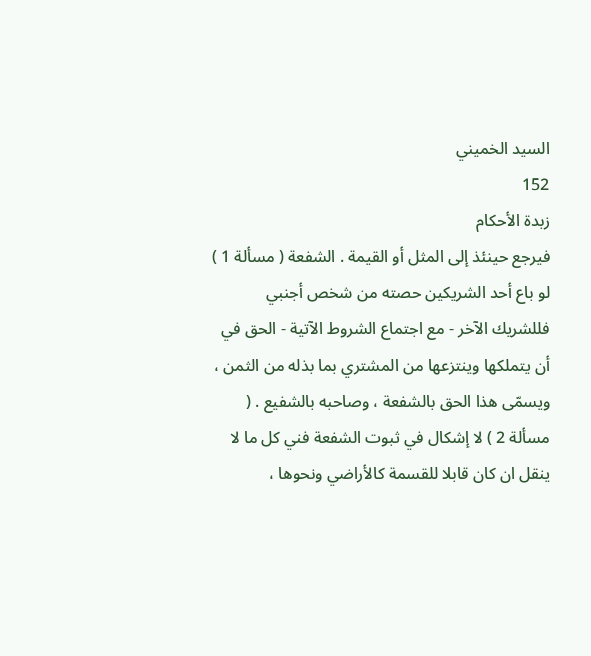السيد الخميني
152
زبدة الأحكام
فيرجع حينئذ إلى المثل أو القيمة . الشفعة ( مسألة 1 ) لو باع أحد الشريكين حصته من شخص أجنبي فللشريك الآخر - مع اجتماع الشروط الآتية - الحق في أن يتملكها وينتزعها من المشتري بما بذله من الثمن ، ويسمّى هذا الحق بالشفعة ، وصاحبه بالشفيع . ( مسألة 2 ) لا إشكال في ثبوت الشفعة فني كل ما لا ينقل ان كان قابلا للقسمة كالأراضي ونحوها ،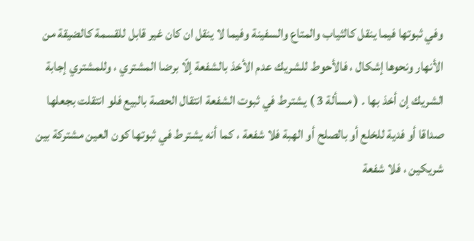وفي ثبوتها فيما ينقل كالثياب والمتاع والسفينة وفيما لا ينقل ان كان غير قابل للقسمة كالضيقة من الأنهار ونحوها إشكال ، فالأحوط للشريك عدم الأخذ بالشفعة إلّا برضا المشتري ، وللمشتري إجابة الشريك إن أخذ بها . ( مسألة 3 ) يشترط في ثبوت الشفعة انتقال الحصة بالبيع فلو انتقلت بجعلها صداقا أو فدية للخلع أو بالصلح أو الهبة فلا شفعة ، كما أنه يشترط في ثبوتها كون العين مشتركة بين شريكين ، فلا شفعة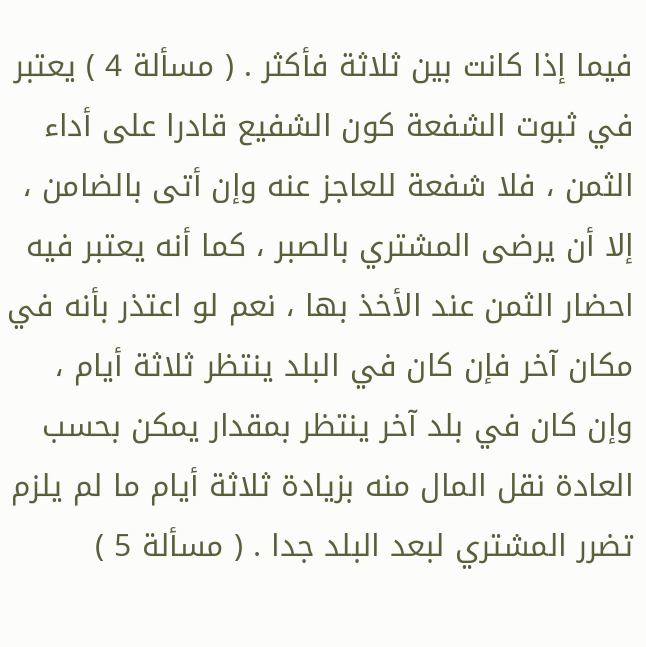فيما إذا كانت بين ثلاثة فأكثر . ( مسألة 4 ) يعتبر في ثبوت الشفعة كون الشفيع قادرا على أداء الثمن ، فلا شفعة للعاجز عنه وإن أتى بالضامن ، إلا أن يرضى المشتري بالصبر ، كما أنه يعتبر فيه احضار الثمن عند الأخذ بها ، نعم لو اعتذر بأنه في مكان آخر فإن كان في البلد ينتظر ثلاثة أيام ، وإن كان في بلد آخر ينتظر بمقدار يمكن بحسب العادة نقل المال منه بزيادة ثلاثة أيام ما لم يلزم تضرر المشتري لبعد البلد جدا . ( مسألة 5 )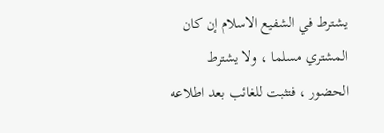يشترط في الشفيع الاسلام إن كان المشتري مسلما ، ولا يشترط الحضور ، فتثبت للغائب بعد اطلاعه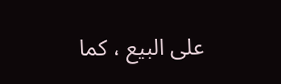على البيع ، كما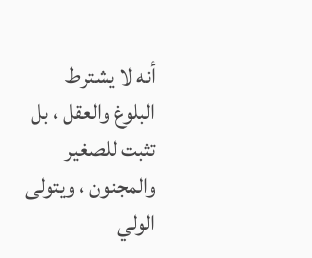أنه لا يشترط البلوغ والعقل ، بل تثبت للصغير والمجنون ، ويتولى الولي